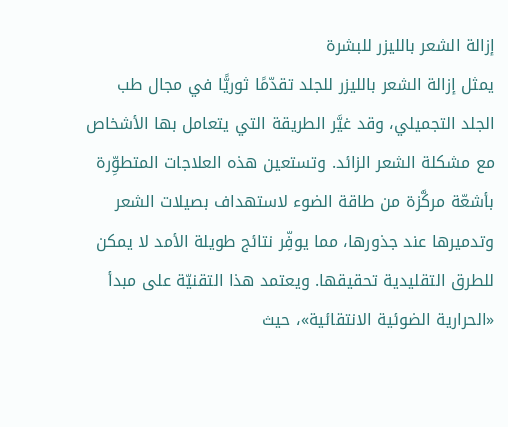إزالة الشعر بالليزر للبشرة
يمثل إزالة الشعر بالليزر للجلد تقدّمًا ثوريًّا في مجال طب الجلد التجميلي، وقد غيَّر الطريقة التي يتعامل بها الأشخاص مع مشكلة الشعر الزائد. وتستعين هذه العلاجات المتطوِّرة بأشعّة مركَّزة من طاقة الضوء لاستهداف بصيلات الشعر وتدميرها عند جذورها، مما يوفِّر نتائج طويلة الأمد لا يمكن للطرق التقليدية تحقيقها. ويعتمد هذا التقنيّة على مبدأ «الحرارية الضوئية الانتقائية»، حيث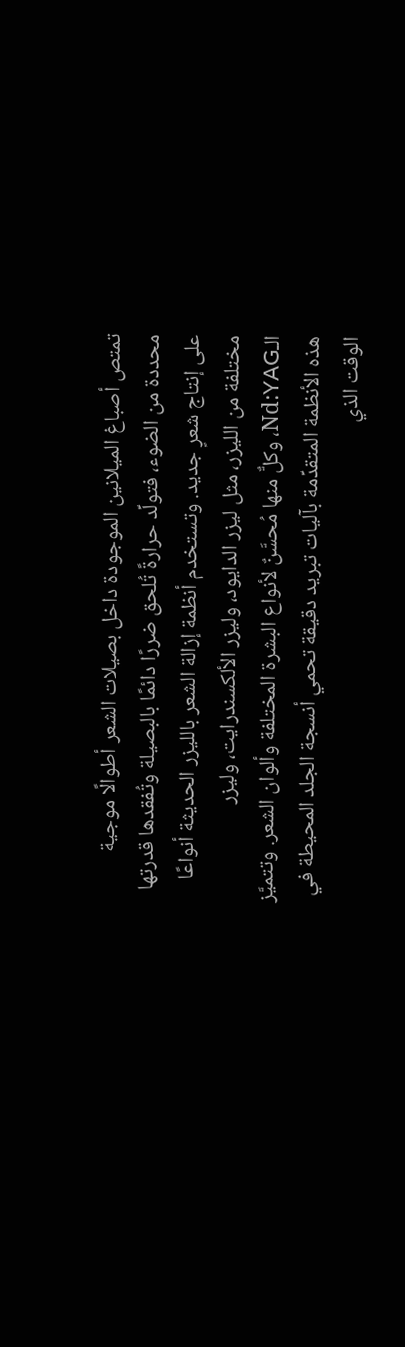تمتص أصباغ الميلانين الموجودة داخل بصيلات الشعر أطوالًا موجية محددة من الضوء، فتولِّد حرارةً تُلحق ضررًا دائمًا بالبصيلة وتُفقدها قدرتها على إنتاج شعرٍ جديد. وتستخدم أنظمة إزالة الشعر بالليزر الحديثة أنواعًا مختلفة من الليزر، مثل ليزر الدايود، وليزر الألكسندرايت، وليزر الـNd:YAG، وكلٌّ منها مُحسَّنٌ لأنواع البشرة المختلفة وألوان الشعر. وتتميَّز هذه الأنظمة المتقدِّمة بآليات تبريد دقيقة تحمي أنسجة الجلد المحيطة في الوقت الذي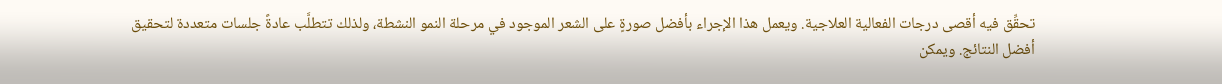تحقِّق فيه أقصى درجات الفعالية العلاجية. ويعمل هذا الإجراء بأفضل صورةٍ على الشعر الموجود في مرحلة النمو النشطة، ولذلك تتطلَّب عادةً جلسات متعددة لتحقيق أفضل النتائج. ويمكن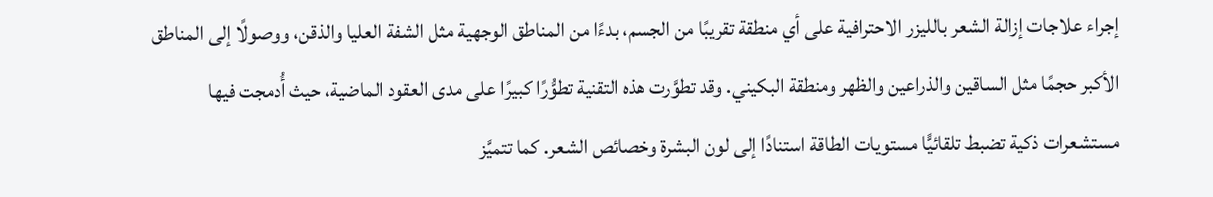إجراء علاجات إزالة الشعر بالليزر الاحترافية على أي منطقة تقريبًا من الجسم، بدءًا من المناطق الوجهية مثل الشفة العليا والذقن، ووصولًا إلى المناطق الأكبر حجمًا مثل الساقين والذراعين والظهر ومنطقة البكيني. وقد تطوَّرت هذه التقنية تطوُّرًا كبيرًا على مدى العقود الماضية، حيث أُدمجت فيها مستشعرات ذكية تضبط تلقائيًّا مستويات الطاقة استنادًا إلى لون البشرة وخصائص الشعر. كما تتميَّز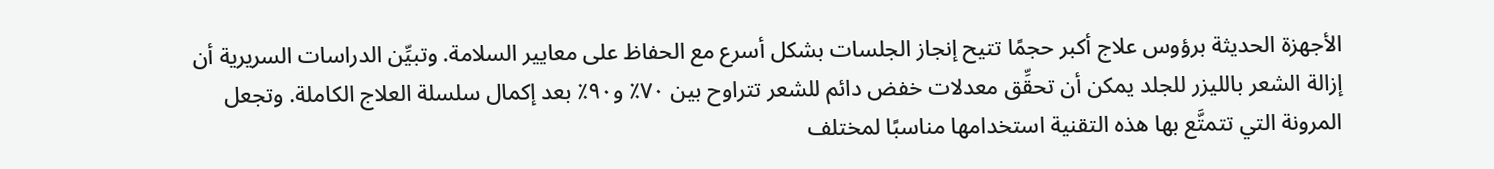الأجهزة الحديثة برؤوس علاج أكبر حجمًا تتيح إنجاز الجلسات بشكل أسرع مع الحفاظ على معايير السلامة. وتبيِّن الدراسات السريرية أن إزالة الشعر بالليزر للجلد يمكن أن تحقِّق معدلات خفض دائم للشعر تتراوح بين ٧٠٪ و٩٠٪ بعد إكمال سلسلة العلاج الكاملة. وتجعل المرونة التي تتمتَّع بها هذه التقنية استخدامها مناسبًا لمختلف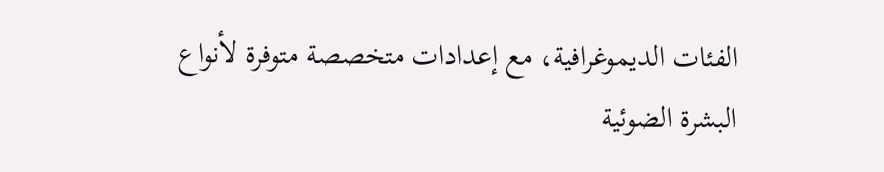الفئات الديموغرافية، مع إعدادات متخصصة متوفرة لأنواع البشرة الضوئية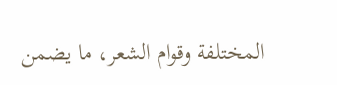المختلفة وقوام الشعر، ما يضمن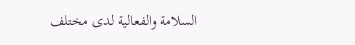السلامة والفعالية لدى مختلف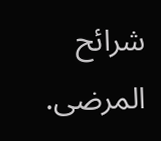شرائح المرضى.